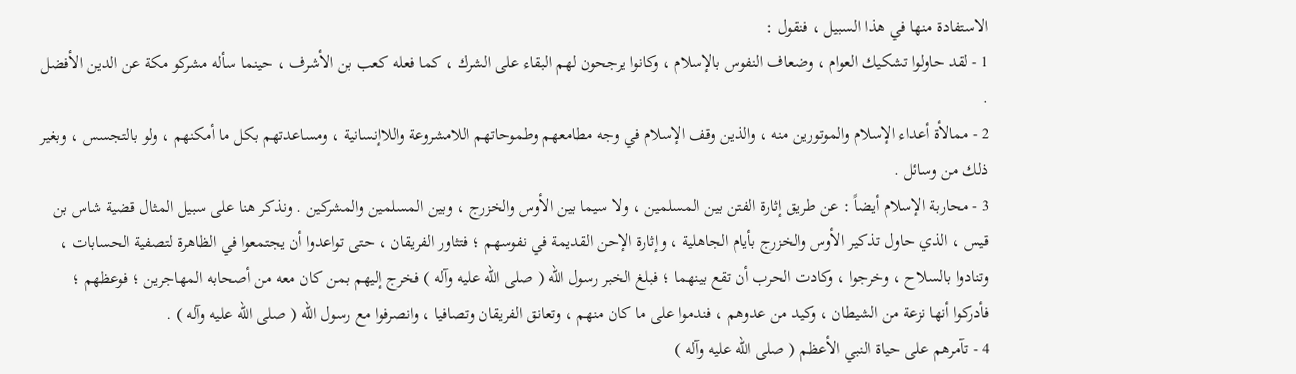الاستفادة منها في هذا السبيل ، فنقول :
1 - لقد حاولوا تشكيك العوام ، وضعاف النفوس بالإسلام ، وكانوا يرجحون لهم البقاء على الشرك ، كما فعله كعب بن الأشرف ، حينما سأله مشركو مكة عن الدين الأفضل .
2 - ممالأة أعداء الإسلام والموتورين منه ، والذين وقف الإسلام في وجه مطامعهم وطموحاتهم اللامشروعة واللاإنسانية ، ومساعدتهم بكل ما أمكنهم ، ولو بالتجسس ، وبغير ذلك من وسائل .
3 - محاربة الإسلام أيضاً : عن طريق إثارة الفتن بين المسلمين ، ولا سيما بين الأوس والخزرج ، وبين المسلمين والمشركين . ونذكر هنا على سبيل المثال قضية شاس بن قيس ، الذي حاول تذكير الأوس والخزرج بأيام الجاهلية ، وإثارة الإحن القديمة في نفوسهم ؛ فتثاور الفريقان ، حتى تواعدوا أن يجتمعوا في الظاهرة لتصفية الحسابات ، وتنادوا بالسلاح ، وخرجوا ، وكادت الحرب أن تقع بينهما ؛ فبلغ الخبر رسول الله ( صلى الله عليه وآله ) فخرج إليهم بمن كان معه من أصحابه المهاجرين ؛ فوعظهم ؛ فأدركوا أنها نزعة من الشيطان ، وكيد من عدوهم ، فندموا على ما كان منهم ، وتعانق الفريقان وتصافيا ، وانصرفوا مع رسول الله ( صلى الله عليه وآله ) .
4 - تآمرهم على حياة النبي الأعظم ( صلى الله عليه وآله )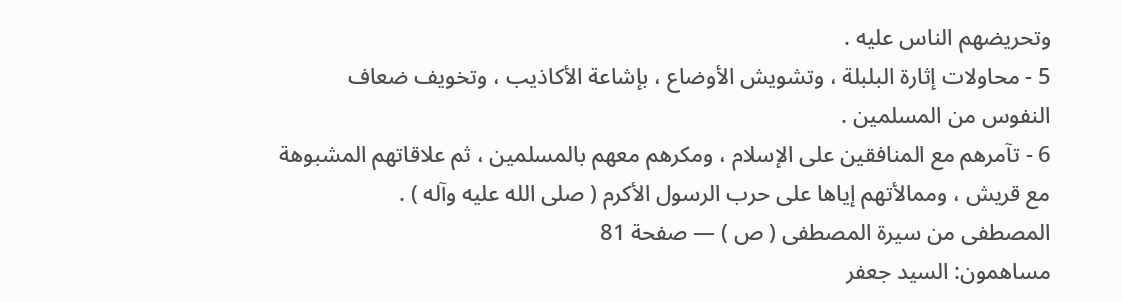وتحريضهم الناس عليه .
5 - محاولات إثارة البلبلة ، وتشويش الأوضاع ، بإشاعة الأكاذيب ، وتخويف ضعاف النفوس من المسلمين .
6 - تآمرهم مع المنافقين على الإسلام ، ومكرهم معهم بالمسلمين ، ثم علاقاتهم المشبوهة مع قريش ، وممالأتهم إياها على حرب الرسول الأكرم ( صلى الله عليه وآله ) .
المصطفى من سيرة المصطفى ( ص ) — صفحة 81
مساهمون: السيد جعفر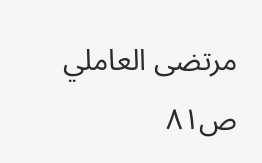مرتضى العاملي
ص٨١